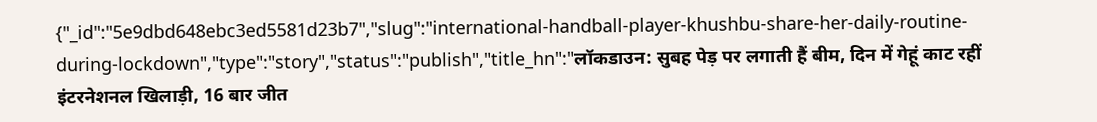{"_id":"5e9dbd648ebc3ed5581d23b7","slug":"international-handball-player-khushbu-share-her-daily-routine-during-lockdown","type":"story","status":"publish","title_hn":"लॉकडाउन: सुबह पेड़ पर लगाती हैं बीम, दिन में गेहूं काट रहीं इंटरनेशनल खिलाड़ी, 16 बार जीत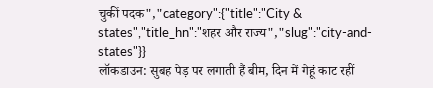चुकीं पदक","category":{"title":"City & states","title_hn":"शहर और राज्य","slug":"city-and-states"}}
लॉकडाउन: सुबह पेड़ पर लगाती हैं बीम, दिन में गेहूं काट रहीं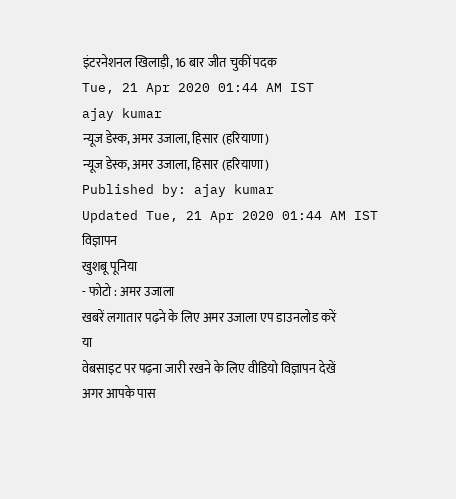इंटरनेशनल खिलाड़ी, 16 बार जीत चुकीं पदक
Tue, 21 Apr 2020 01:44 AM IST
ajay kumar
न्यूज डेस्क, अमर उजाला, हिसार (हरियाणा)
न्यूज डेस्क, अमर उजाला, हिसार (हरियाणा)
Published by: ajay kumar
Updated Tue, 21 Apr 2020 01:44 AM IST
विज्ञापन
खुशबू पूनिया
- फोटो : अमर उजाला
खबरें लगातार पढ़ने के लिए अमर उजाला एप डाउनलोड करें
या
वेबसाइट पर पढ़ना जारी रखने के लिए वीडियो विज्ञापन देखें
अगर आपके पास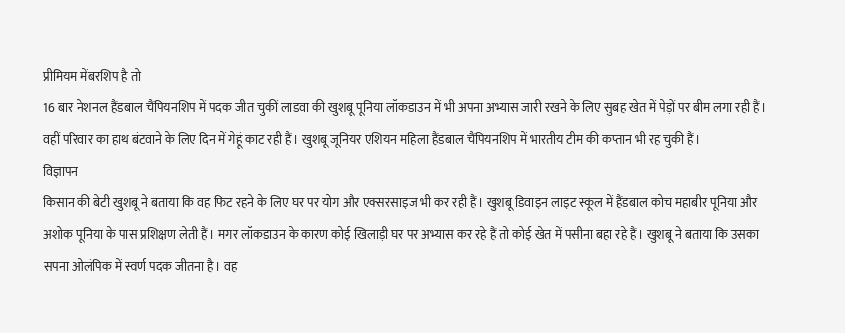प्रीमियम मेंबरशिप है तो
16 बार नेशनल हैंडबाल चैंपियनशिप में पदक जीत चुकीं लाडवा की खुशबू पूनिया लॉकडाउन में भी अपना अभ्यास जारी रखने के लिए सुबह खेत में पेड़ों पर बीम लगा रही हैं। वहीं परिवार का हाथ बंटवाने के लिए दिन में गेहूं काट रही हैं। खुशबू जूनियर एशियन महिला हैंडबाल चैंपियनशिप में भारतीय टीम की कप्तान भी रह चुकी हैं।
विज्ञापन
किसान की बेटी खुशबू ने बताया कि वह फिट रहने के लिए घर पर योग और एक्सरसाइज भी कर रही हैं। खुशबू डिवाइन लाइट स्कूल में हैंडबाल कोच महाबीर पूनिया और अशोक पूनिया के पास प्रशिक्षण लेती हैं। मगर लॉकडाउन के कारण कोई खिलाड़ी घर पर अभ्यास कर रहे हैं तो कोई खेत में पसीना बहा रहे हैं। खुशबू ने बताया कि उसका सपना ओलंपिक में स्वर्ण पदक जीतना है। वह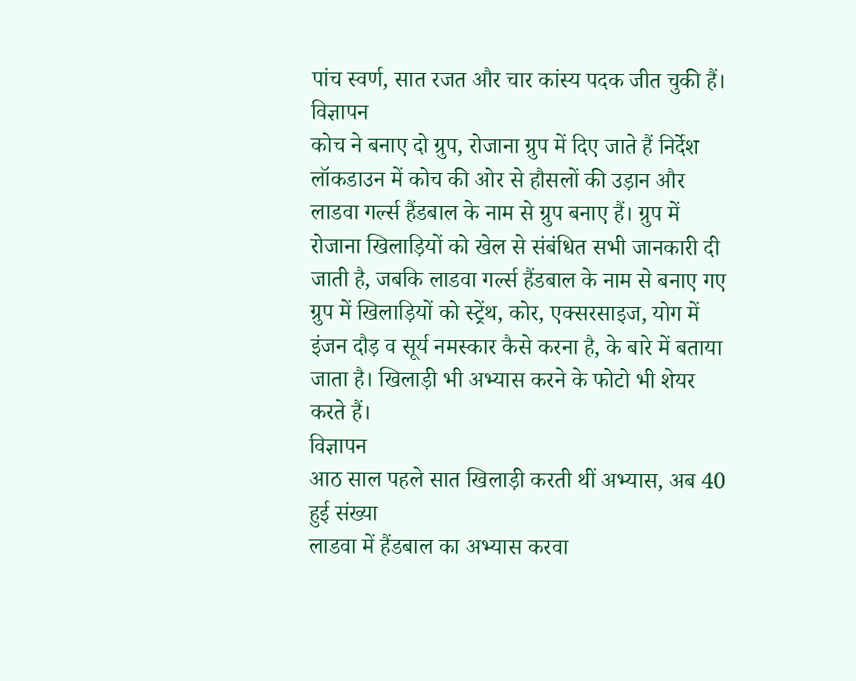पांच स्वर्ण, सात रजत और चार कांस्य पदक जीत चुकी हैं।
विज्ञापन
कोच ने बनाए दो ग्रुप, रोजाना ग्रुप में दिए जाते हैं निर्देश
लॉकडाउन में कोच की ओर से हौसलों की उड़ान और लाडवा गर्ल्स हैंडबाल के नाम से ग्रुप बनाए हैं। ग्रुप में रोजाना खिलाड़ियों को खेल से संबंधित सभी जानकारी दी जाती है, जबकि लाडवा गर्ल्स हैंडबाल के नाम से बनाए गए ग्रुप में खिलाड़ियों को स्ट्रेंथ, कोर, एक्सरसाइज, योग में इंजन दौड़ व सूर्य नमस्कार कैसे करना है, के बारे में बताया जाता है। खिलाड़ी भी अभ्यास करने के फोटो भी शेयर करते हैं।
विज्ञापन
आठ साल पहले सात खिलाड़ी करती थीं अभ्यास, अब 40 हुई संख्या
लाडवा में हैंडबाल का अभ्यास करवा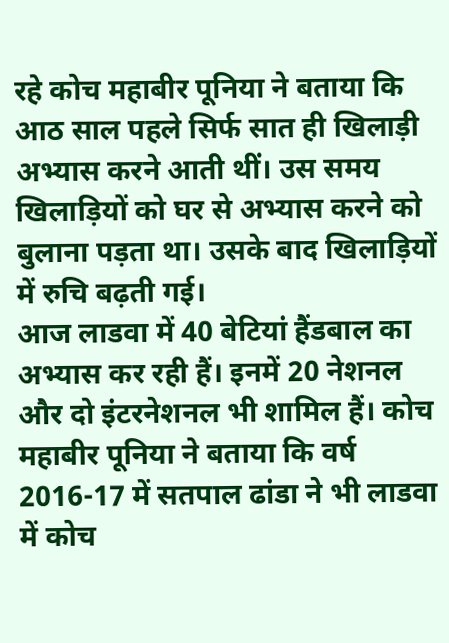रहे कोच महाबीर पूनिया ने बताया कि आठ साल पहले सिर्फ सात ही खिलाड़ी अभ्यास करने आती थीं। उस समय खिलाड़ियों को घर से अभ्यास करने को बुलाना पड़ता था। उसके बाद खिलाड़ियों में रुचि बढ़ती गई।
आज लाडवा में 40 बेटियां हैंडबाल का अभ्यास कर रही हैं। इनमें 20 नेशनल और दो इंटरनेशनल भी शामिल हैं। कोच महाबीर पूनिया ने बताया कि वर्ष 2016-17 में सतपाल ढांडा ने भी लाडवा में कोच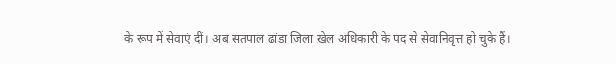के रूप में सेवाएं दीं। अब सतपाल ढांडा जिला खेल अधिकारी के पद से सेवानिवृत्त हो चुके हैं।